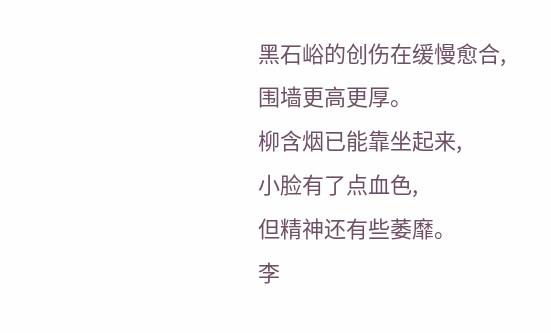黑石峪的创伤在缓慢愈合,
围墙更高更厚。
柳含烟已能靠坐起来,
小脸有了点血色,
但精神还有些萎靡。
李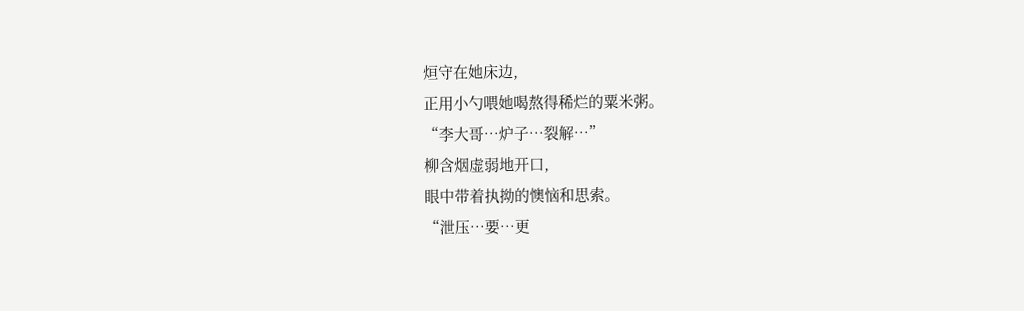烜守在她床边,
正用小勺喂她喝熬得稀烂的粟米粥。
“李大哥…炉子…裂解…”
柳含烟虚弱地开口,
眼中带着执拗的懊恼和思索。
“泄压…要…更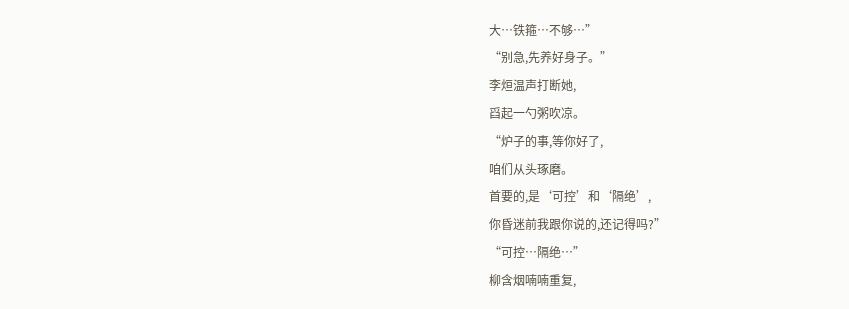大…铁箍…不够…”
“别急,先养好身子。”
李烜温声打断她,
舀起一勺粥吹凉。
“炉子的事,等你好了,
咱们从头琢磨。
首要的,是‘可控’和‘隔绝’,
你昏迷前我跟你说的,还记得吗?”
“可控…隔绝…”
柳含烟喃喃重复,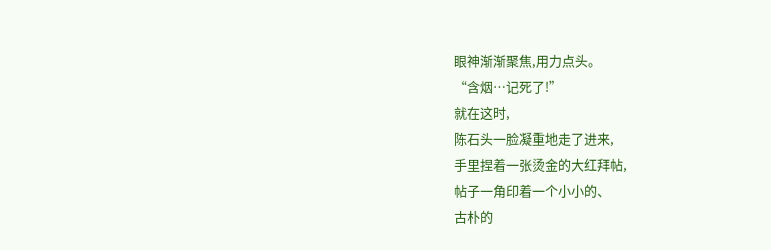眼神渐渐聚焦,用力点头。
“含烟…记死了!”
就在这时,
陈石头一脸凝重地走了进来,
手里捏着一张烫金的大红拜帖,
帖子一角印着一个小小的、
古朴的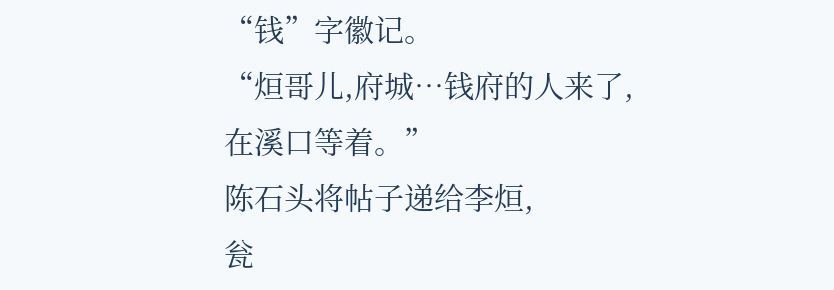“钱”字徽记。
“烜哥儿,府城…钱府的人来了,
在溪口等着。”
陈石头将帖子递给李烜,
瓮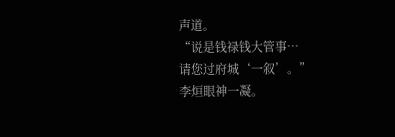声道。
“说是钱禄钱大管事…
请您过府城‘一叙’。”
李烜眼神一凝。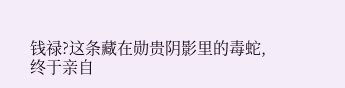钱禄?这条藏在勋贵阴影里的毒蛇,
终于亲自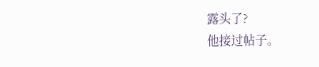露头了?
他接过帖子。